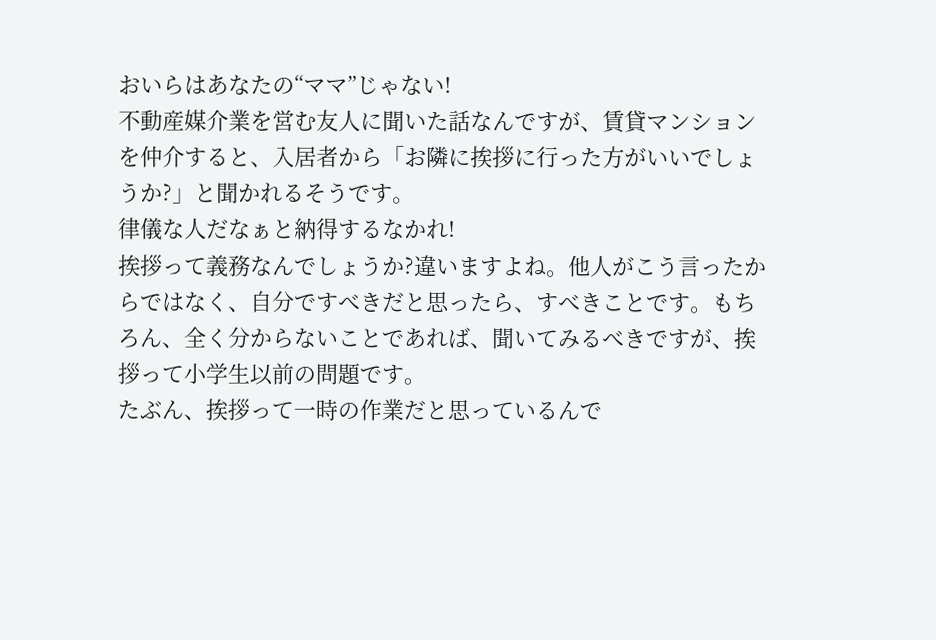おいらはあなたの“ママ”じゃない!
不動産媒介業を営む友人に聞いた話なんですが、賃貸マンションを仲介すると、入居者から「お隣に挨拶に行った方がいいでしょうか?」と聞かれるそうです。
律儀な人だなぁと納得するなかれ!
挨拶って義務なんでしょうか?違いますよね。他人がこう言ったからではなく、自分ですべきだと思ったら、すべきことです。もちろん、全く分からないことであれば、聞いてみるべきですが、挨拶って小学生以前の問題です。
たぶん、挨拶って一時の作業だと思っているんで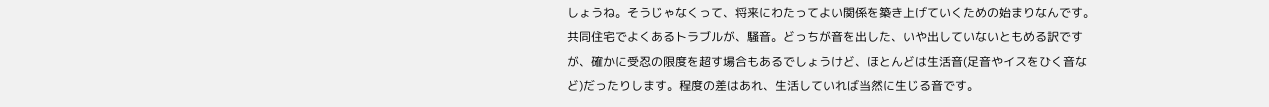しょうね。そうじゃなくって、将来にわたってよい関係を築き上げていくための始まりなんです。
共同住宅でよくあるトラブルが、騒音。どっちが音を出した、いや出していないともめる訳ですが、確かに受忍の限度を超す場合もあるでしょうけど、ほとんどは生活音(足音やイスをひく音など)だったりします。程度の差はあれ、生活していれば当然に生じる音です。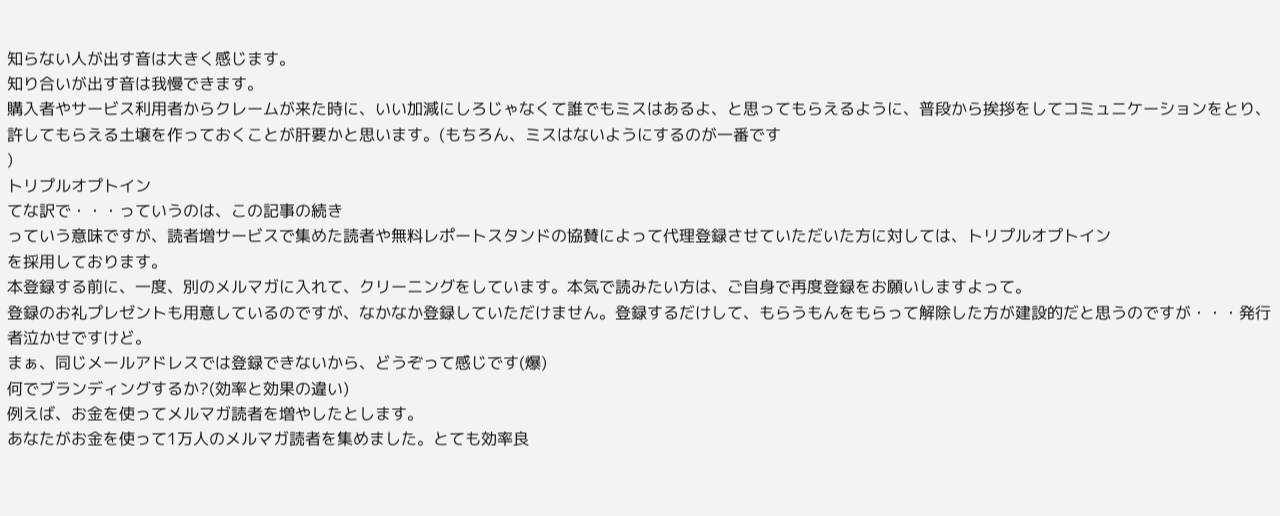知らない人が出す音は大きく感じます。
知り合いが出す音は我慢できます。
購入者やサービス利用者からクレームが来た時に、いい加減にしろじゃなくて誰でもミスはあるよ、と思ってもらえるように、普段から挨拶をしてコミュニケーションをとり、許してもらえる土壌を作っておくことが肝要かと思います。(もちろん、ミスはないようにするのが一番です
)
トリプルオプトイン
てな訳で・・・っていうのは、この記事の続き
っていう意味ですが、読者増サービスで集めた読者や無料レポートスタンドの協賛によって代理登録させていただいた方に対しては、トリプルオプトイン
を採用しております。
本登録する前に、一度、別のメルマガに入れて、クリーニングをしています。本気で読みたい方は、ご自身で再度登録をお願いしますよって。
登録のお礼プレゼントも用意しているのですが、なかなか登録していただけません。登録するだけして、もらうもんをもらって解除した方が建設的だと思うのですが・・・発行者泣かせですけど。
まぁ、同じメールアドレスでは登録できないから、どうぞって感じです(爆)
何でブランディングするか?(効率と効果の違い)
例えば、お金を使ってメルマガ読者を増やしたとします。
あなたがお金を使って1万人のメルマガ読者を集めました。とても効率良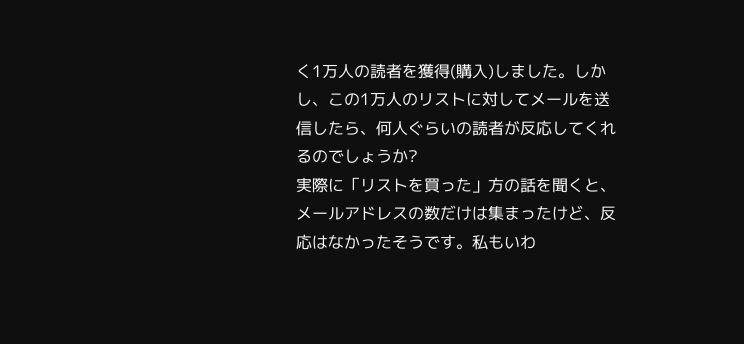く1万人の読者を獲得(購入)しました。しかし、この1万人のリストに対してメールを送信したら、何人ぐらいの読者が反応してくれるのでしょうか?
実際に「リストを買った」方の話を聞くと、メールアドレスの数だけは集まったけど、反応はなかったそうです。私もいわ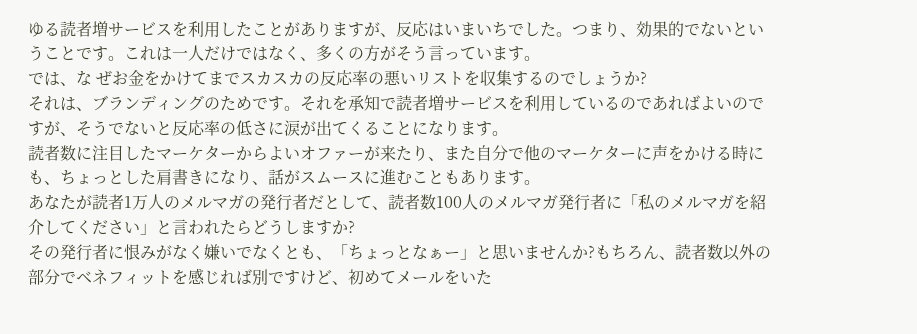ゆる読者増サービスを利用したことがありますが、反応はいまいちでした。つまり、効果的でないということです。これは一人だけではなく、多くの方がそう言っています。
では、な ぜお金をかけてまでスカスカの反応率の悪いリストを収集するのでしょうか?
それは、ブランディングのためです。それを承知で読者増サービスを利用しているのであればよいのですが、そうでないと反応率の低さに涙が出てくることになります。
読者数に注目したマーケターからよいオファーが来たり、また自分で他のマーケターに声をかける時にも、ちょっとした肩書きになり、話がスムースに進むこともあります。
あなたが読者1万人のメルマガの発行者だとして、読者数100人のメルマガ発行者に「私のメルマガを紹介してください」と言われたらどうしますか?
その発行者に恨みがなく嫌いでなくとも、「ちょっとなぁー」と思いませんか?もちろん、読者数以外の部分でベネフィットを感じれば別ですけど、初めてメールをいた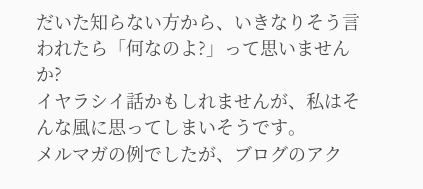だいた知らない方から、いきなりそう言われたら「何なのよ?」って思いませんか?
イヤラシイ話かもしれませんが、私はそんな風に思ってしまいそうです。
メルマガの例でしたが、ブログのアク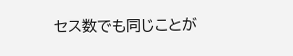セス数でも同じことが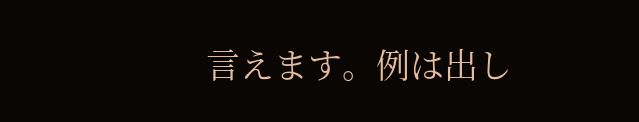言えます。例は出し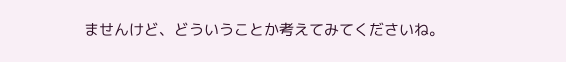ませんけど、どういうことか考えてみてくださいね。